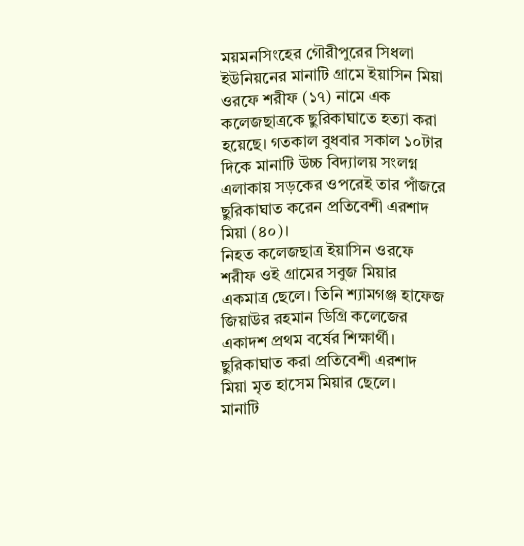ময়মনসিংহের গৌরীপুরের সিধলা ইউনিয়নের মানাটি গ্রামে ইয়াসিন মিয়া ওরফে শরীফ (১৭) নামে এক কলেজছাত্রকে ছুরিকাঘাতে হত্যা করা হয়েছে। গতকাল বুধবার সকাল ১০টার দিকে মানাটি উচ্চ বিদ্যালয় সংলগ্ন এলাকায় সড়কের ওপরেই তার পাঁজরে ছুরিকাঘাত করেন প্রতিবেশী এরশাদ মিয়া (৪০)।
নিহত কলেজছাত্র ইয়াসিন ওরফে শরীফ ওই গ্রামের সবুজ মিয়ার একমাত্র ছেলে। তিনি শ্যামগঞ্জ হাফেজ জিয়াউর রহমান ডিগ্রি কলেজের একাদশ প্রথম বর্ষের শিক্ষার্থী। ছুরিকাঘাত করা প্রতিবেশী এরশাদ মিয়া মৃত হাসেম মিয়ার ছেলে।
মানাটি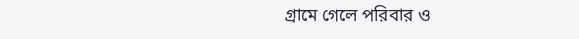গ্রামে গেলে পরিবার ও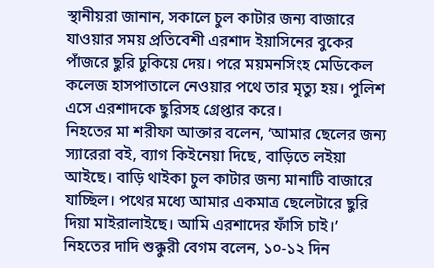স্থানীয়রা জানান, সকালে চুল কাটার জন্য বাজারে যাওয়ার সময় প্রতিবেশী এরশাদ ইয়াসিনের বুকের পাঁজরে ছুরি ঢুকিয়ে দেয়। পরে ময়মনসিংহ মেডিকেল কলেজ হাসপাতালে নেওয়ার পথে তার মৃত্যু হয়। পুলিশ এসে এরশাদকে ছুরিসহ গ্রেপ্তার করে।
নিহতের মা শরীফা আক্তার বলেন, ‘আমার ছেলের জন্য স্যারেরা বই, ব্যাগ কিইনেয়া দিছে, বাড়িতে লইয়া আইছে। বাড়ি থাইকা চুল কাটার জন্য মানাটি বাজারে যাচ্ছিল। পথের মধ্যে আমার একমাত্র ছেলেটারে ছুরি দিয়া মাইরালাইছে। আমি এরশাদের ফাঁসি চাই।’
নিহতের দাদি শুক্কুরী বেগম বলেন, ১০-১২ দিন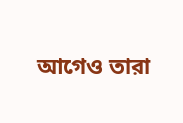আগেও তারা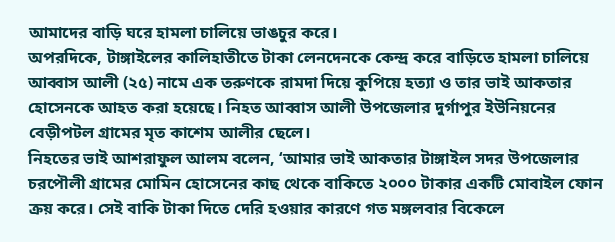আমাদের বাড়ি ঘরে হামলা চালিয়ে ভাঙচুর করে।
অপরদিকে, টাঙ্গাইলের কালিহাতীতে টাকা লেনদেনকে কেন্দ্র করে বাড়িতে হামলা চালিয়ে আব্বাস আলী (২৫) নামে এক তরুণকে রামদা দিয়ে কুপিয়ে হত্যা ও তার ভাই আকতার হোসেনকে আহত করা হয়েছে। নিহত আব্বাস আলী উপজেলার দুর্গাপুর ইউনিয়নের বেড়ীপটল গ্রামের মৃত কাশেম আলীর ছেলে।
নিহতের ভাই আশরাফুল আলম বলেন, ‘আমার ভাই আকতার টাঙ্গাইল সদর উপজেলার চরপৌলী গ্রামের মোমিন হোসেনের কাছ থেকে বাকিতে ২০০০ টাকার একটি মোবাইল ফোন ক্রয় করে। সেই বাকি টাকা দিতে দেরি হওয়ার কারণে গত মঙ্গলবার বিকেলে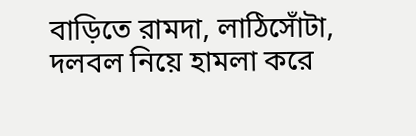বাড়িতে রামদা, লাঠিসোঁটা, দলবল নিয়ে হামলা করে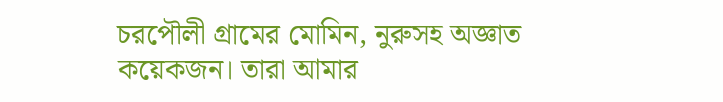চরপৌলী গ্রামের মোমিন, নুরুসহ অজ্ঞাত কয়েকজন। তারা আমার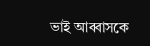ভাই আব্বাসকে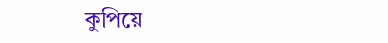কুপিয়ে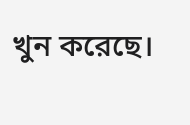খুন করেছে।